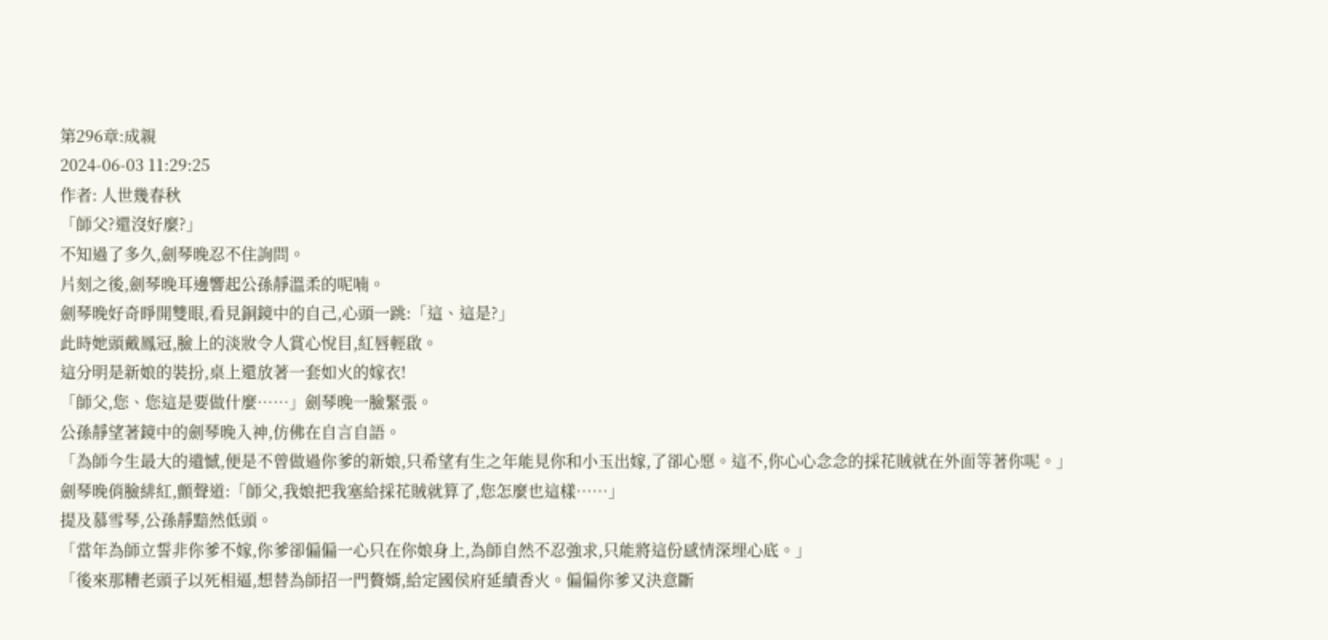第296章:成親
2024-06-03 11:29:25
作者: 人世幾春秋
「師父?還沒好麼?」
不知過了多久,劍琴晚忍不住詢問。
片刻之後,劍琴晚耳邊響起公孫靜溫柔的呢喃。
劍琴晚好奇睜開雙眼,看見銅鏡中的自己,心頭一跳:「這、這是?」
此時她頭戴鳳冠,臉上的淡妝令人賞心悅目,紅唇輕啟。
這分明是新娘的裝扮,桌上還放著一套如火的嫁衣!
「師父,您、您這是要做什麼……」劍琴晚一臉緊張。
公孫靜望著鏡中的劍琴晚入神,仿佛在自言自語。
「為師今生最大的遺憾,便是不曾做過你爹的新娘,只希望有生之年能見你和小玉出嫁,了卻心愿。這不,你心心念念的採花賊就在外面等著你呢。」
劍琴晚俏臉緋紅,顫聲道:「師父,我娘把我塞給採花賊就算了,您怎麼也這樣……」
提及慕雪琴,公孫靜黯然低頭。
「當年為師立誓非你爹不嫁,你爹卻偏偏一心只在你娘身上,為師自然不忍強求,只能將這份感情深埋心底。」
「後來那糟老頭子以死相逼,想替為師招一門贅婿,給定國侯府延續香火。偏偏你爹又決意斷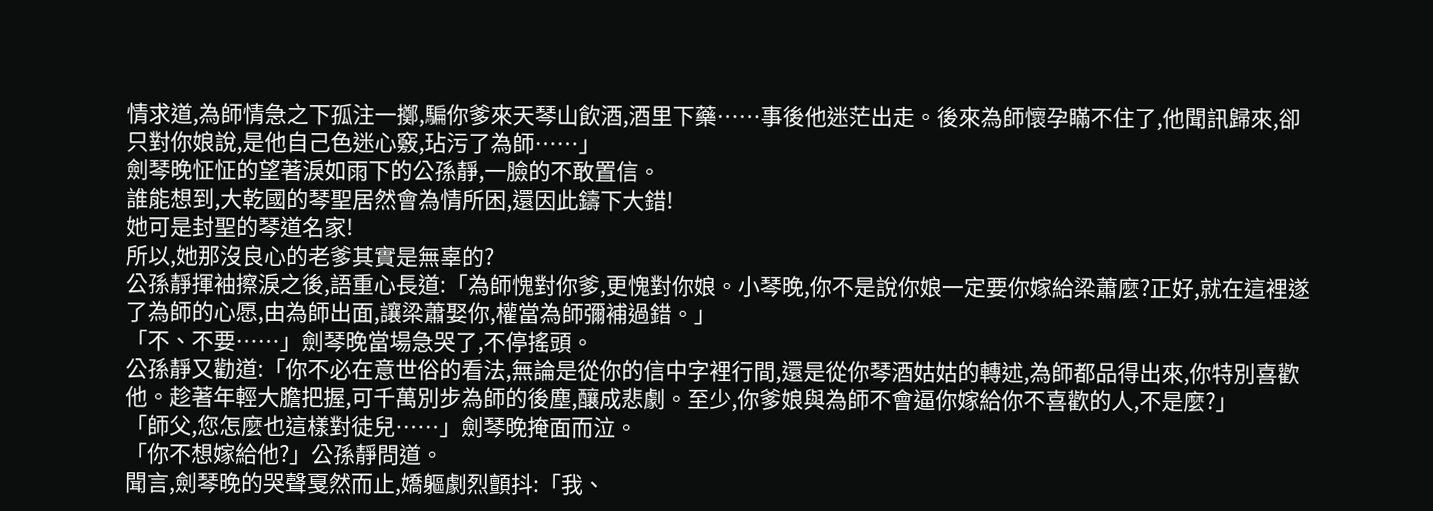情求道,為師情急之下孤注一擲,騙你爹來天琴山飲酒,酒里下藥……事後他迷茫出走。後來為師懷孕瞞不住了,他聞訊歸來,卻只對你娘說,是他自己色迷心竅,玷污了為師……」
劍琴晚怔怔的望著淚如雨下的公孫靜,一臉的不敢置信。
誰能想到,大乾國的琴聖居然會為情所困,還因此鑄下大錯!
她可是封聖的琴道名家!
所以,她那沒良心的老爹其實是無辜的?
公孫靜揮袖擦淚之後,語重心長道:「為師愧對你爹,更愧對你娘。小琴晚,你不是說你娘一定要你嫁給梁蕭麼?正好,就在這裡遂了為師的心愿,由為師出面,讓梁蕭娶你,權當為師彌補過錯。」
「不、不要……」劍琴晚當場急哭了,不停搖頭。
公孫靜又勸道:「你不必在意世俗的看法,無論是從你的信中字裡行間,還是從你琴酒姑姑的轉述,為師都品得出來,你特別喜歡他。趁著年輕大膽把握,可千萬別步為師的後塵,釀成悲劇。至少,你爹娘與為師不會逼你嫁給你不喜歡的人,不是麼?」
「師父,您怎麼也這樣對徒兒……」劍琴晚掩面而泣。
「你不想嫁給他?」公孫靜問道。
聞言,劍琴晚的哭聲戛然而止,嬌軀劇烈顫抖:「我、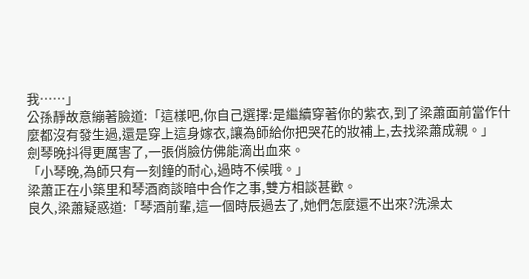我……」
公孫靜故意繃著臉道:「這樣吧,你自己選擇:是繼續穿著你的紫衣,到了梁蕭面前當作什麼都沒有發生過,還是穿上這身嫁衣,讓為師給你把哭花的妝補上,去找梁蕭成親。」
劍琴晚抖得更厲害了,一張俏臉仿佛能滴出血來。
「小琴晚,為師只有一刻鐘的耐心,過時不候哦。」
梁蕭正在小築里和琴酒商談暗中合作之事,雙方相談甚歡。
良久,梁蕭疑惑道:「琴酒前輩,這一個時辰過去了,她們怎麼還不出來?洗澡太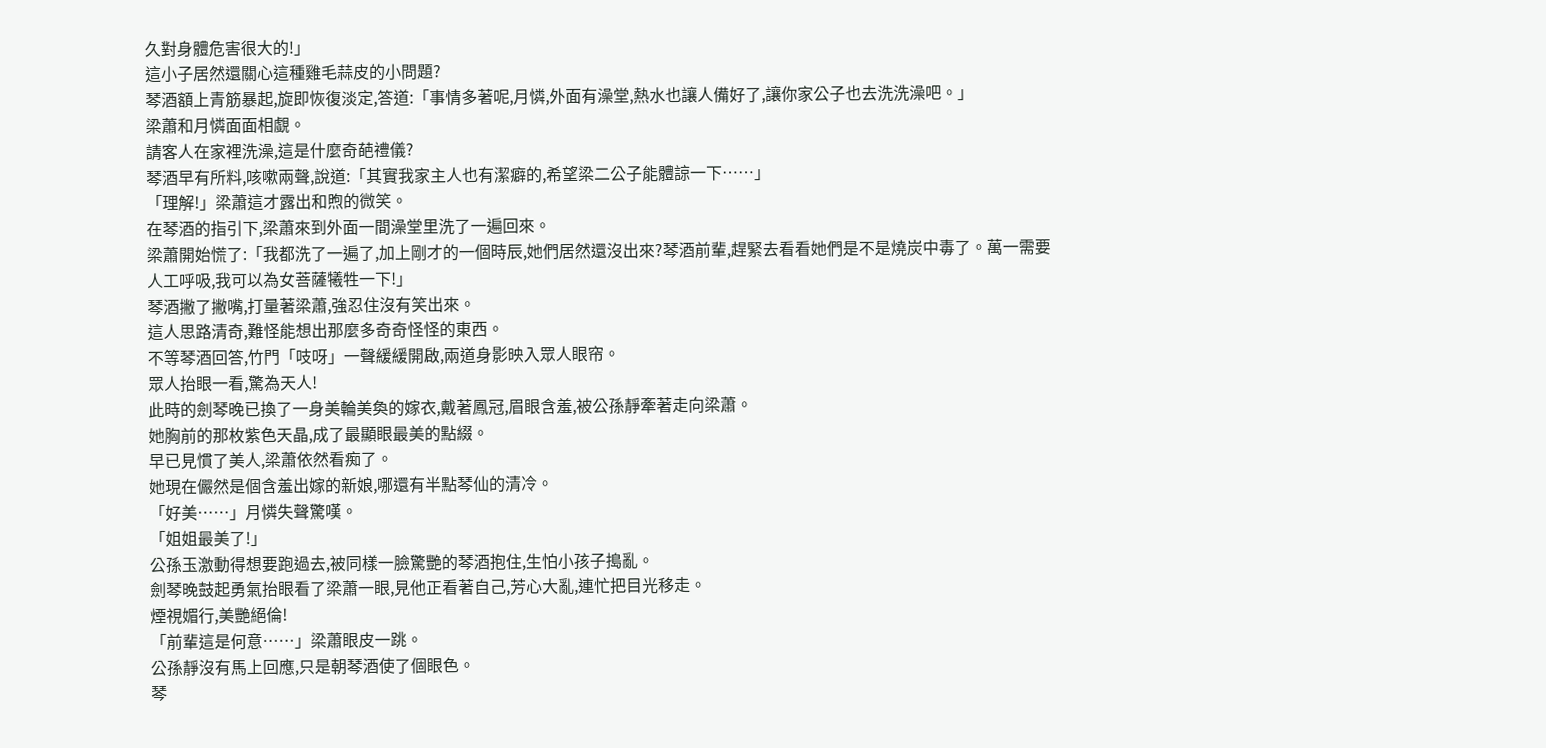久對身體危害很大的!」
這小子居然還關心這種雞毛蒜皮的小問題?
琴酒額上青筋暴起,旋即恢復淡定,答道:「事情多著呢,月憐,外面有澡堂,熱水也讓人備好了,讓你家公子也去洗洗澡吧。」
梁蕭和月憐面面相覷。
請客人在家裡洗澡,這是什麼奇葩禮儀?
琴酒早有所料,咳嗽兩聲,說道:「其實我家主人也有潔癖的,希望梁二公子能體諒一下……」
「理解!」梁蕭這才露出和煦的微笑。
在琴酒的指引下,梁蕭來到外面一間澡堂里洗了一遍回來。
梁蕭開始慌了:「我都洗了一遍了,加上剛才的一個時辰,她們居然還沒出來?琴酒前輩,趕緊去看看她們是不是燒炭中毒了。萬一需要人工呼吸,我可以為女菩薩犧牲一下!」
琴酒撇了撇嘴,打量著梁蕭,強忍住沒有笑出來。
這人思路清奇,難怪能想出那麼多奇奇怪怪的東西。
不等琴酒回答,竹門「吱呀」一聲緩緩開啟,兩道身影映入眾人眼帘。
眾人抬眼一看,驚為天人!
此時的劍琴晚已換了一身美輪美奐的嫁衣,戴著鳳冠,眉眼含羞,被公孫靜牽著走向梁蕭。
她胸前的那枚紫色天晶,成了最顯眼最美的點綴。
早已見慣了美人,梁蕭依然看痴了。
她現在儼然是個含羞出嫁的新娘,哪還有半點琴仙的清冷。
「好美……」月憐失聲驚嘆。
「姐姐最美了!」
公孫玉激動得想要跑過去,被同樣一臉驚艷的琴酒抱住,生怕小孩子搗亂。
劍琴晚鼓起勇氣抬眼看了梁蕭一眼,見他正看著自己,芳心大亂,連忙把目光移走。
煙視媚行,美艷絕倫!
「前輩這是何意……」梁蕭眼皮一跳。
公孫靜沒有馬上回應,只是朝琴酒使了個眼色。
琴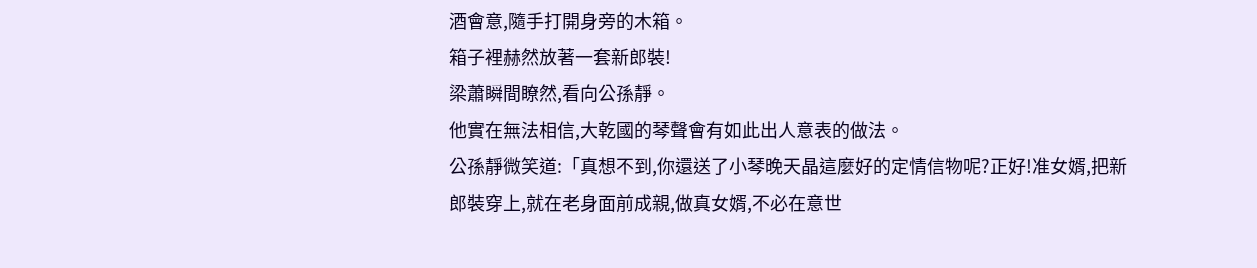酒會意,隨手打開身旁的木箱。
箱子裡赫然放著一套新郎裝!
梁蕭瞬間瞭然,看向公孫靜。
他實在無法相信,大乾國的琴聲會有如此出人意表的做法。
公孫靜微笑道:「真想不到,你還送了小琴晚天晶這麼好的定情信物呢?正好!准女婿,把新郎裝穿上,就在老身面前成親,做真女婿,不必在意世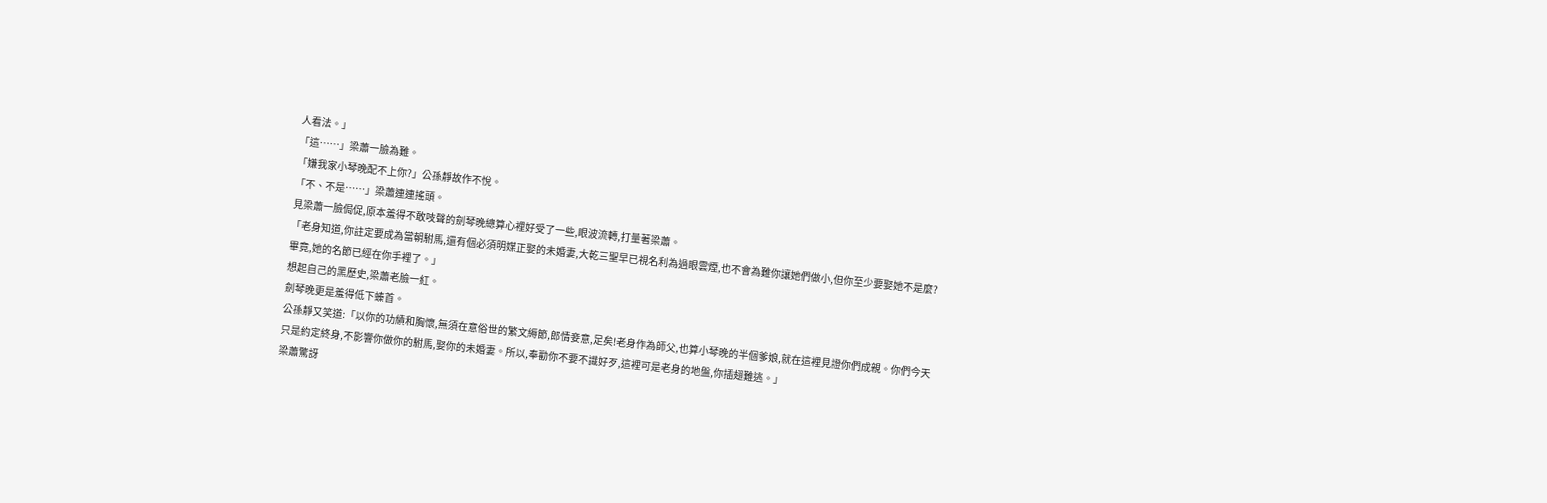人看法。」
「這……」梁蕭一臉為難。
「嫌我家小琴晚配不上你?」公孫靜故作不悅。
「不、不是……」梁蕭連連搖頭。
見梁蕭一臉侷促,原本羞得不敢吱聲的劍琴晚總算心裡好受了一些,眼波流轉,打量著梁蕭。
「老身知道,你註定要成為當朝駙馬,還有個必須明媒正娶的未婚妻,大乾三聖早已視名利為過眼雲煙,也不會為難你讓她們做小,但你至少要娶她不是麼?畢竟,她的名節已經在你手裡了。」
想起自己的黑歷史,梁蕭老臉一紅。
劍琴晚更是羞得低下螓首。
公孫靜又笑道:「以你的功績和胸懷,無須在意俗世的繁文縟節,郎情妾意,足矣!老身作為師父,也算小琴晚的半個爹娘,就在這裡見證你們成親。你們今天只是約定終身,不影響你做你的駙馬,娶你的未婚妻。所以,奉勸你不要不識好歹,這裡可是老身的地盤,你插翅難逃。」
梁蕭驚訝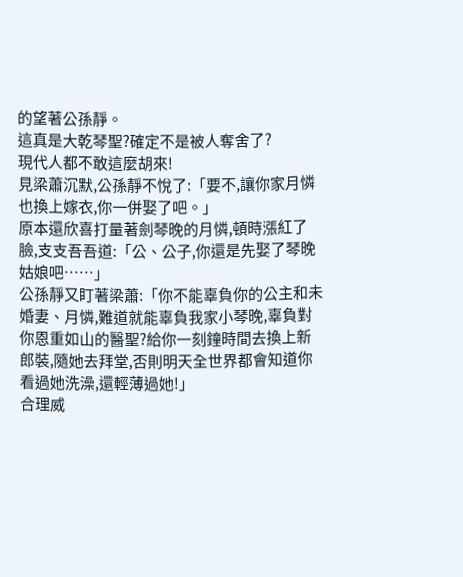的望著公孫靜。
這真是大乾琴聖?確定不是被人奪舍了?
現代人都不敢這麼胡來!
見梁蕭沉默,公孫靜不悅了:「要不,讓你家月憐也換上嫁衣,你一併娶了吧。」
原本還欣喜打量著劍琴晚的月憐,頓時漲紅了臉,支支吾吾道:「公、公子,你還是先娶了琴晚姑娘吧……」
公孫靜又盯著梁蕭:「你不能辜負你的公主和未婚妻、月憐,難道就能辜負我家小琴晚,辜負對你恩重如山的醫聖?給你一刻鐘時間去換上新郎裝,隨她去拜堂,否則明天全世界都會知道你看過她洗澡,還輕薄過她!」
合理威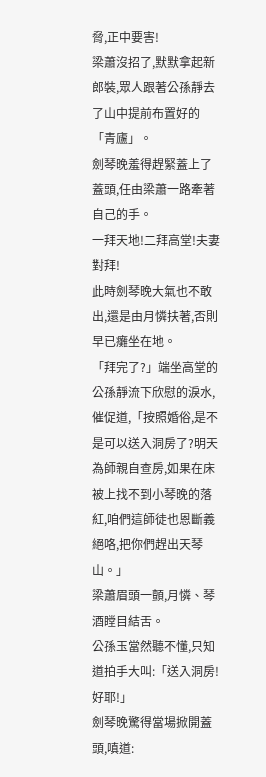脅,正中要害!
梁蕭沒招了,默默拿起新郎裝,眾人跟著公孫靜去了山中提前布置好的「青廬」。
劍琴晚羞得趕緊蓋上了蓋頭,任由梁蕭一路牽著自己的手。
一拜天地!二拜高堂!夫妻對拜!
此時劍琴晚大氣也不敢出,還是由月憐扶著,否則早已癱坐在地。
「拜完了?」端坐高堂的公孫靜流下欣慰的淚水,催促道,「按照婚俗,是不是可以送入洞房了?明天為師親自查房,如果在床被上找不到小琴晚的落紅,咱們這師徒也恩斷義絕咯,把你們趕出天琴山。」
梁蕭眉頭一顫,月憐、琴酒瞠目結舌。
公孫玉當然聽不懂,只知道拍手大叫:「送入洞房!好耶!」
劍琴晚驚得當場掀開蓋頭,嗔道: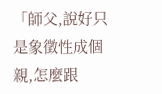「師父,說好只是象徵性成個親,怎麼跟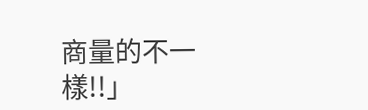商量的不一樣!!」